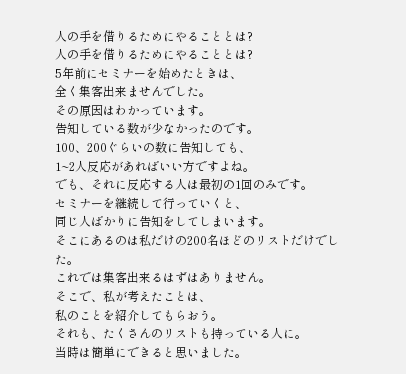人の手を借りるためにやることとは?
人の手を借りるためにやることとは?
5年前にセミナーを始めたときは、
全く集客出来ませんでした。
その原因はわかっています。
告知している数が少なかったのです。
100、200ぐらいの数に告知しても、
1~2人反応があればいい方ですよね。
でも、それに反応する人は最初の1回のみです。
セミナーを継続して行っていくと、
同じ人ばかりに告知をしてしまいます。
そこにあるのは私だけの200名ほどのリストだけでした。
これでは集客出来るはずはありません。
そこで、私が考えたことは、
私のことを紹介してもらおう。
それも、たくさんのリストも持っている人に。
当時は簡単にできると思いました。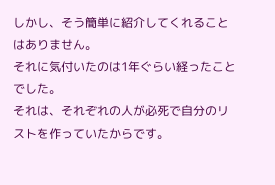しかし、そう簡単に紹介してくれることはありません。
それに気付いたのは1年ぐらい経ったことでした。
それは、それぞれの人が必死で自分のリストを作っていたからです。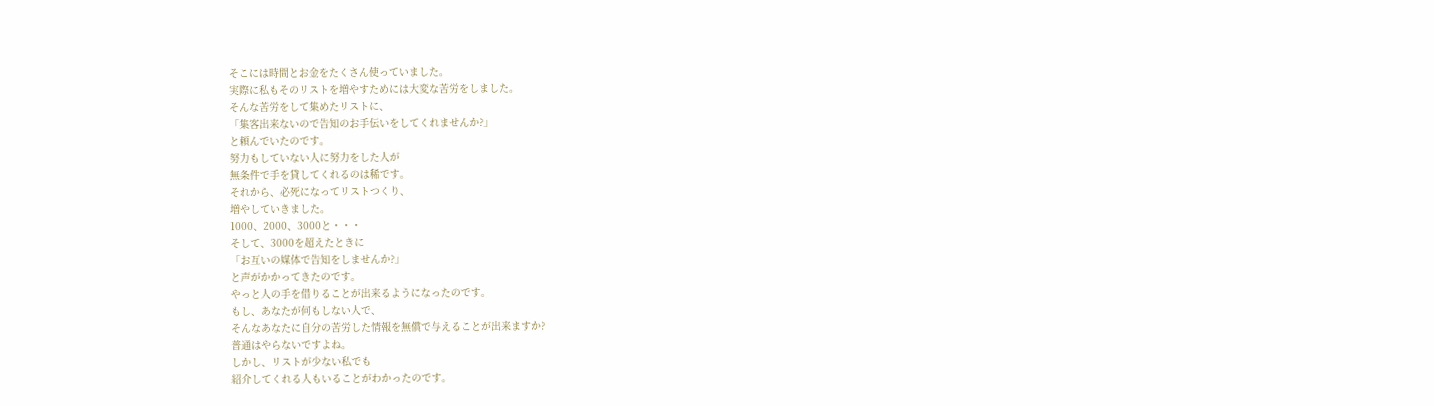そこには時間とお金をたくさん使っていました。
実際に私もそのリストを増やすためには大変な苦労をしました。
そんな苦労をして集めたリストに、
「集客出来ないので告知のお手伝いをしてくれませんか?」
と頼んでいたのです。
努力もしていない人に努力をした人が
無条件で手を貸してくれるのは稀です。
それから、必死になってリストつくり、
増やしていきました。
1000、2000、3000と・・・
そして、3000を超えたときに
「お互いの媒体で告知をしませんか?」
と声がかかってきたのです。
やっと人の手を借りることが出来るようになったのです。
もし、あなたが何もしない人で、
そんなあなたに自分の苦労した情報を無償で与えることが出来ますか?
普通はやらないですよね。
しかし、リストが少ない私でも
紹介してくれる人もいることがわかったのです。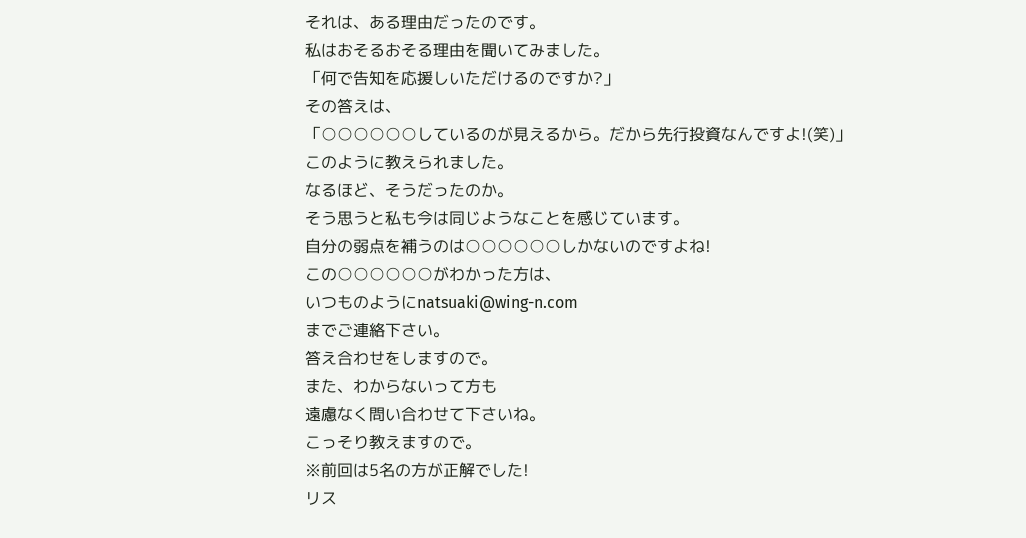それは、ある理由だったのです。
私はおそるおそる理由を聞いてみました。
「何で告知を応援しいただけるのですか?」
その答えは、
「○○○○○○しているのが見えるから。だから先行投資なんですよ!(笑)」
このように教えられました。
なるほど、そうだったのか。
そう思うと私も今は同じようなことを感じています。
自分の弱点を補うのは○○○○○○しかないのですよね!
この○○○○○○がわかった方は、
いつものようにnatsuaki@wing-n.com
までご連絡下さい。
答え合わせをしますので。
また、わからないって方も
遠慮なく問い合わせて下さいね。
こっそり教えますので。
※前回は5名の方が正解でした!
リス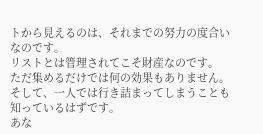トから見えるのは、それまでの努力の度合いなのです。
リストとは管理されてこそ財産なのです。
ただ集めるだけでは何の効果もありません。
そして、一人では行き詰まってしまうことも知っているはずです。
あな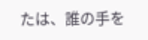たは、誰の手を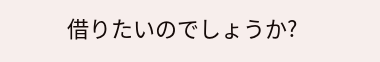借りたいのでしょうか?